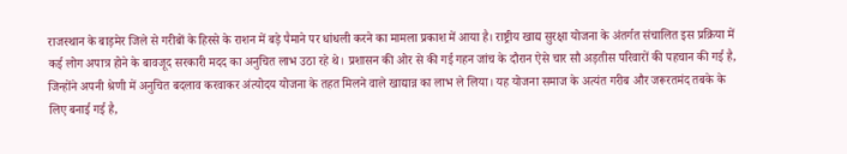राजस्थान के बाड़मेर जिले से गरीबों के हिस्से के राशन में बड़े पैमाने पर धांधली करने का मामला प्रकाश में आया है। राष्ट्रीय खाद्य सुरक्षा योजना के अंतर्गत संचालित इस प्रक्रिया में कई लोग अपात्र होने के बावजूद सरकारी मदद का अनुचित लाभ उठा रहे थे। प्रशासन की ओर से की गई गहन जांच के दौरान ऐसे चार सौ अड़तीस परिवारों की पहचान की गई है, जिन्होंने अपनी श्रेणी में अनुचित बदलाव करवाकर अंत्योदय योजना के तहत मिलने वाले खाद्यान्न का लाभ ले लिया। यह योजना समाज के अत्यंत गरीब और जरूरतमंद तबके के लिए बनाई गई है,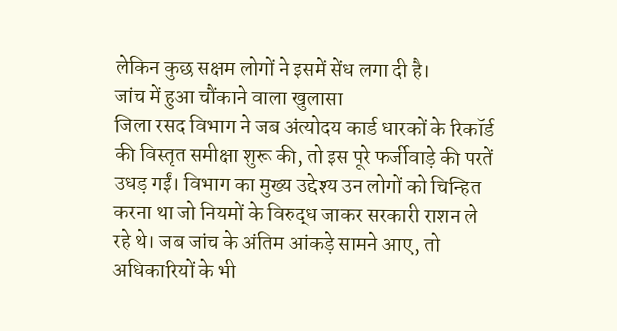लेकिन कुछ सक्षम लोगों ने इसमें सेंध लगा दी है।
जांच में हुआ चौंकाने वाला खुलासा
जिला रसद विभाग ने जब अंत्योदय कार्ड धारकों के रिकॉर्ड की विस्तृत समीक्षा शुरू की, तो इस पूरे फर्जीवाड़े की परतें उधड़ गईं। विभाग का मुख्य उद्देश्य उन लोगों को चिन्हित करना था जो नियमों के विरुद्ध जाकर सरकारी राशन ले रहे थे। जब जांच के अंतिम आंकड़े सामने आए, तो अधिकारियों के भी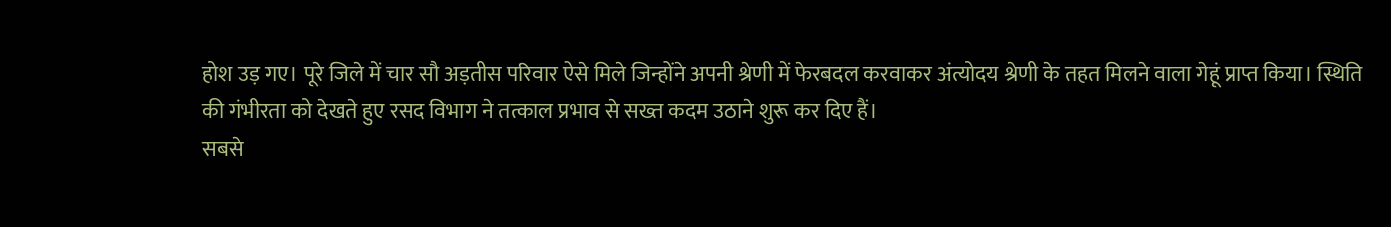होश उड़ गए। पूरे जिले में चार सौ अड़तीस परिवार ऐसे मिले जिन्होंने अपनी श्रेणी में फेरबदल करवाकर अंत्योदय श्रेणी के तहत मिलने वाला गेहूं प्राप्त किया। स्थिति की गंभीरता को देखते हुए रसद विभाग ने तत्काल प्रभाव से सख्त कदम उठाने शुरू कर दिए हैं।
सबसे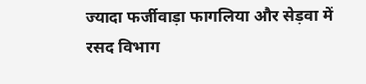ज्यादा फर्जीवाड़ा फागलिया और सेड़वा में
रसद विभाग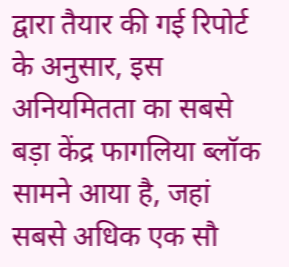द्वारा तैयार की गई रिपोर्ट के अनुसार, इस अनियमितता का सबसे बड़ा केंद्र फागलिया ब्लॉक सामने आया है, जहां सबसे अधिक एक सौ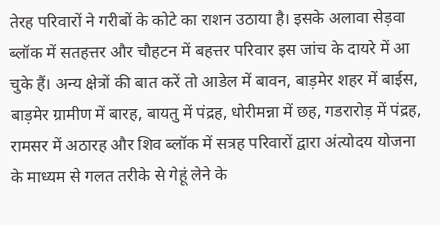तेरह परिवारों ने गरीबों के कोटे का राशन उठाया है। इसके अलावा सेड़वा ब्लॉक में सतहत्तर और चौहटन में बहत्तर परिवार इस जांच के दायरे में आ चुके हैं। अन्य क्षेत्रों की बात करें तो आडेल में बावन, बाड़मेर शहर में बाईस, बाड़मेर ग्रामीण में बारह, बायतु में पंद्रह, धोरीमन्ना में छह, गडरारोड़ में पंद्रह, रामसर में अठारह और शिव ब्लॉक में सत्रह परिवारों द्वारा अंत्योदय योजना के माध्यम से गलत तरीके से गेहूं लेने के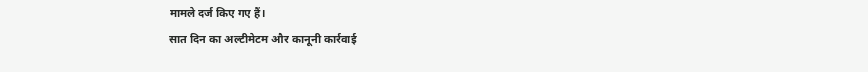मामले दर्ज किए गए हैं।
सात दिन का अल्टीमेटम और कानूनी कार्रवाई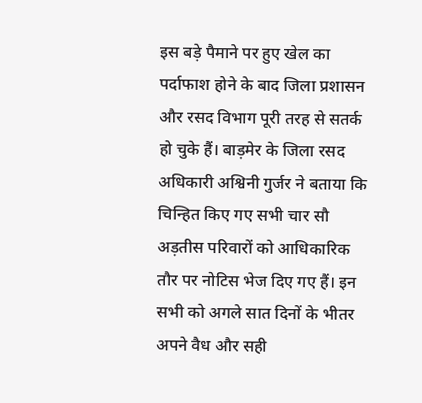इस बड़े पैमाने पर हुए खेल का पर्दाफाश होने के बाद जिला प्रशासन और रसद विभाग पूरी तरह से सतर्क हो चुके हैं। बाड़मेर के जिला रसद अधिकारी अश्विनी गुर्जर ने बताया कि चिन्हित किए गए सभी चार सौ अड़तीस परिवारों को आधिकारिक तौर पर नोटिस भेज दिए गए हैं। इन सभी को अगले सात दिनों के भीतर अपने वैध और सही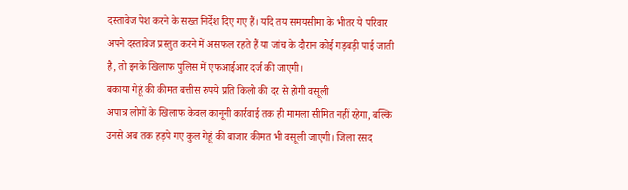दस्तावेज पेश करने के सख्त निर्देश दिए गए हैं। यदि तय समयसीमा के भीतर ये परिवार अपने दस्तावेज प्रस्तुत करने में असफल रहते हैं या जांच के दौरान कोई गड़बड़ी पाई जाती है, तो इनके खिलाफ पुलिस में एफआईआर दर्ज की जाएगी।
बकाया गेहूं की कीमत बत्तीस रुपये प्रति किलो की दर से होगी वसूली
अपात्र लोगों के खिलाफ केवल कानूनी कार्रवाई तक ही मामला सीमित नहीं रहेगा, बल्कि उनसे अब तक हड़पे गए कुल गेहूं की बाजार कीमत भी वसूली जाएगी। जिला रसद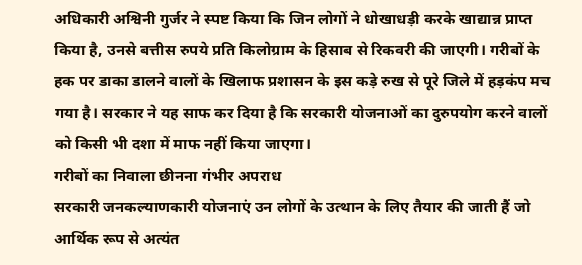अधिकारी अश्विनी गुर्जर ने स्पष्ट किया कि जिन लोगों ने धोखाधड़ी करके खाद्यान्न प्राप्त किया है, उनसे बत्तीस रुपये प्रति किलोग्राम के हिसाब से रिकवरी की जाएगी। गरीबों के हक पर डाका डालने वालों के खिलाफ प्रशासन के इस कड़े रुख से पूरे जिले में हड़कंप मच गया है। सरकार ने यह साफ कर दिया है कि सरकारी योजनाओं का दुरुपयोग करने वालों को किसी भी दशा में माफ नहीं किया जाएगा।
गरीबों का निवाला छीनना गंभीर अपराध
सरकारी जनकल्याणकारी योजनाएं उन लोगों के उत्थान के लिए तैयार की जाती हैं जो आर्थिक रूप से अत्यंत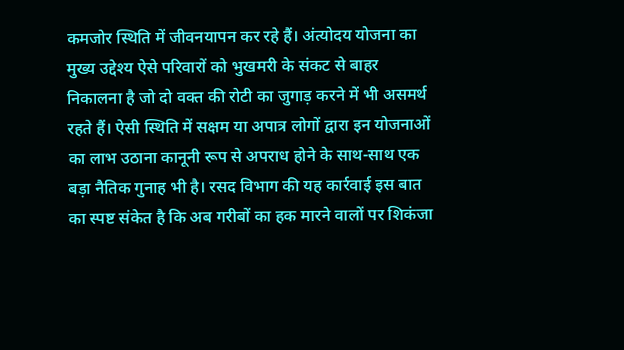कमजोर स्थिति में जीवनयापन कर रहे हैं। अंत्योदय योजना का मुख्य उद्देश्य ऐसे परिवारों को भुखमरी के संकट से बाहर निकालना है जो दो वक्त की रोटी का जुगाड़ करने में भी असमर्थ रहते हैं। ऐसी स्थिति में सक्षम या अपात्र लोगों द्वारा इन योजनाओं का लाभ उठाना कानूनी रूप से अपराध होने के साथ-साथ एक बड़ा नैतिक गुनाह भी है। रसद विभाग की यह कार्रवाई इस बात का स्पष्ट संकेत है कि अब गरीबों का हक मारने वालों पर शिकंजा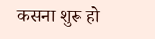कसना शुरू हो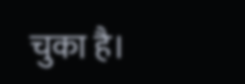चुका है।